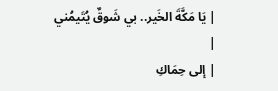| يَا مَكَّةَ الخَير.. بي شَوقٌ يُتَيمُني |
| إلى حِمَاكِ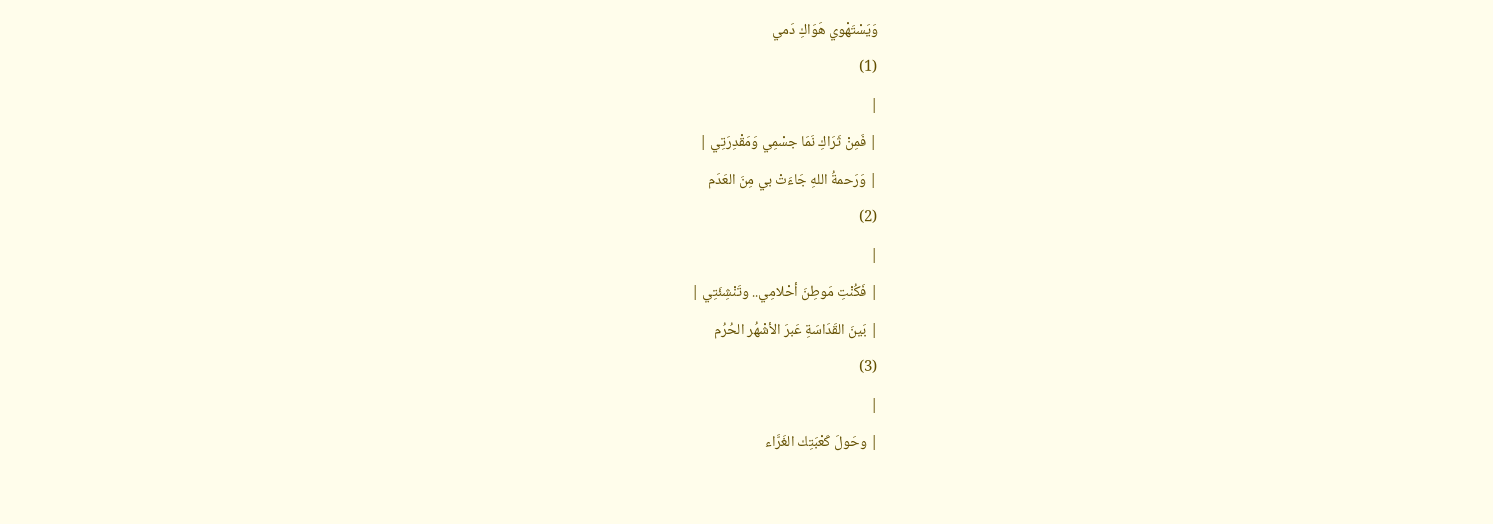وَيَسْتَهْوي هَوَاكِ دَمي
(1)
|
| فَمِنْ ثَرَاكِ نَمَا جسْمِي وَمَقْدِرَتِي |
| وَرَحمةُ اللهِ جَاءَتْ بي مِنَ العَدَم
(2)
|
| فَكُنْتِ مَوطِنَ أحْلامِي.. وتَنْشِئَتِي |
| بَينَ القَدَاسَةِ عَبرَ الأشْهُر الحُرُم
(3)
|
| وحَولَ كَعْبَتِك الغَرَّاء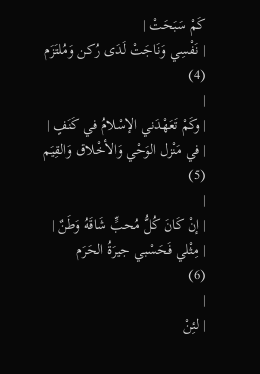كَمْ سَبَحَتْ |
| نَفْسِي وَنَاجَتْ لَدَى رُكن وَمُلتَزَم
(4)
|
| وكَمْ تَعَهْدَني الإسْلامُ في كَنَفٍ |
| في مَنْزل الوَحْي وَالأخْلاق وَالقِيَم
(5)
|
| إنْ كَانَ كُلُّ مُحبٍّ شَاقَهُ وَطَنٌ |
| مِثْلي فَحَسْبي جيرَةُ الحَرَم
(6)
|
| لئِنْ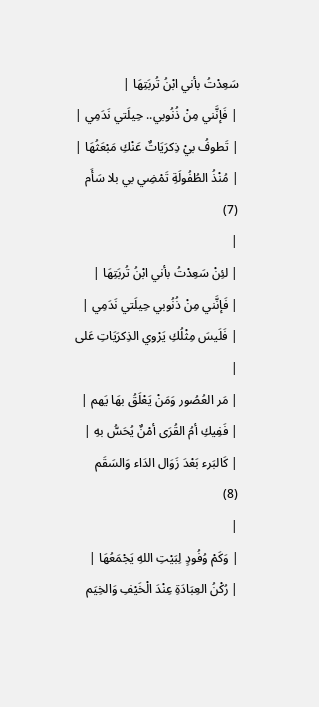سَعِدْتُ بأني ابْنُ تُربَتِهَا |
| فَإنَّني مِنْ ذُنُوبي.. حِيلَتي نَدَمِي |
| تَطوفُ بيْ ذِكرَيَاتٌ عَنْكِ مَبْعَثُهَا |
| مُنْذُ الطُفُولَةِ تَمْضِي بي بلا سَأَم
(7)
|
| لئِنْ سَعِدْتُ بأني ابْنُ تُربَتِهَا |
| فَإنَّني مِنْ ذُنُوبي حِيلَتي نَدَمِي |
| فَلَيسَ مِثْلُكِ يَرْوي الذِكرَيَاتِ عَلى |
| مَر العُصُور وَمَنْ يَعْلَقُ بهَا يَهم |
| فَفِيكِ أمُ القُرَى أمْنٌ يُحَسُّ بهِ |
| كَالبَرء بَعْدَ زَوَال الدَاء وَالسَقَم
(8)
|
| وَكَمْ وُفُودٍ لِبَيْتِ اللهِ يَجْمَعُهَا |
| رُكْنُ العِبَادَةِ عِنْدَ الْخَيْفِ وَالخِيَم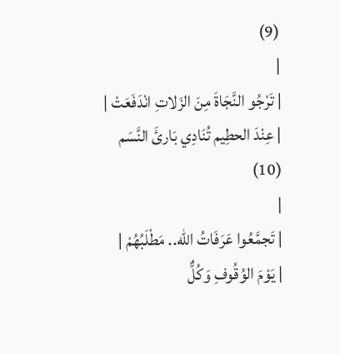(9)
|
| تَرْجُو النَّجَاةَ مِنَ الزَلاتِ انْدَفَعَتْ |
| عِنْدَ الحطِيم تُنَادِي بَارئَ النَّسَم
(10)
|
| تَجمَّعُوا عَرَفَاتُ الله.. مَطْلَبُهُمْ |
| يَوْمَ الوُقُوفِ وَكُلٌّ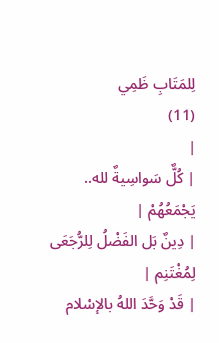لِلمَتَابِ ظَمِي
(11)
|
| كُلٌّ سَواسِيةٌ لله.. يَجْمَعُهُمْ |
| دِينٌ بَل الفَضْلُ لِلرُّجَعَى لِمُغْتَنِم |
| قَدْ وَحَّدَ اللهُ بالإسْلام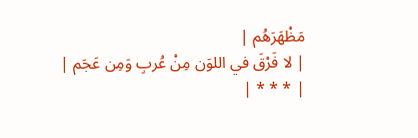مَظْهَرَهُم |
| لا فَرْقَ في اللوَن مِنْ عُربِ وَمِن عَجَم |
| * * * |